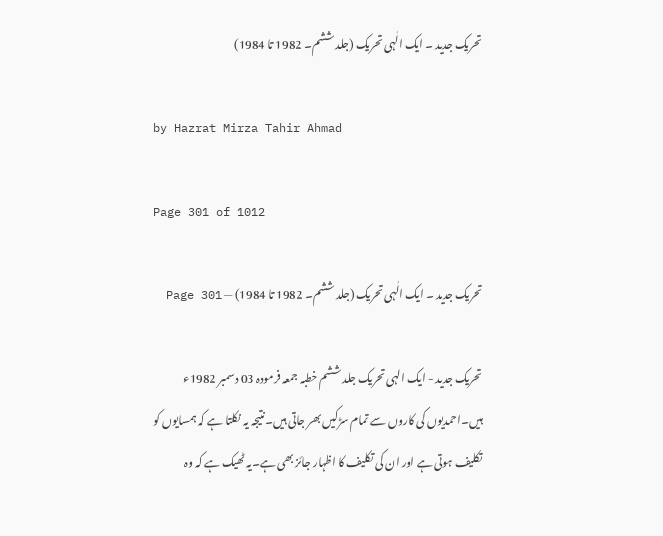تحریک جدید ۔ ایک الٰہی تحریک (جلد ششم۔ 1982 تا 1984)

by Hazrat Mirza Tahir Ahmad

Page 301 of 1012

تحریک جدید ۔ ایک الٰہی تحریک (جلد ششم۔ 1982 تا 1984) — Page 301

تحریک جدید - ایک الہی تحریک جلد ششم خطبہ جمعہ فرمودہ 03 دسمبر 1982ء ہیں۔احمدیوں کی کاروں سے تمام سڑکیں بھر جاتی ہیں۔نتیجہ یہ نکلتا ہے کہ ہمسایوں کو تکلیف ہوتی ہے اور ان کی تکلیف کا اظہار جائز بھی ہے۔یہ ٹھیک ہے کہ وہ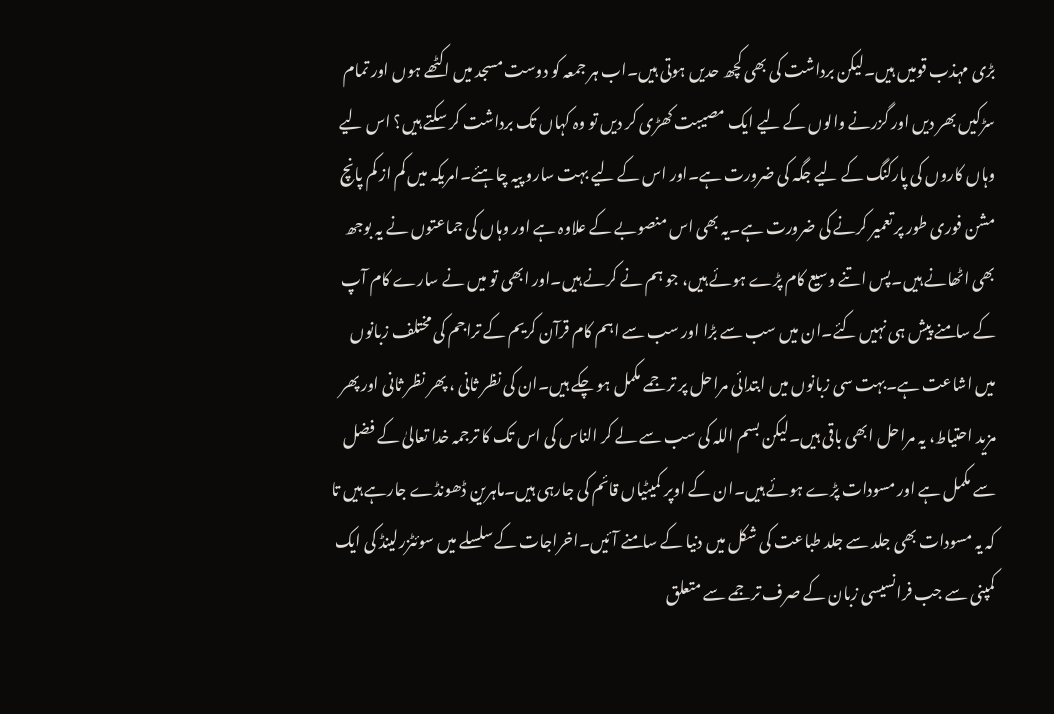بڑی مہذب قومیں ہیں۔لیکن برداشت کی بھی کچھ حدیں ہوتی ہیں۔اب ہر جمعہ کو دوست مسجد میں اکٹھے ہوں اور تمام سڑکیں بھر دیں اور گزرنے والوں کے لیے ایک مصیبت کھڑی کر دیں تو وہ کہاں تک برداشت کر سکتے ہیں؟ اس لیے وہاں کاروں کی پارکنگ کے لیے جگہ کی ضرورت ہے۔اور اس کے لیے بہت سارو پیہ چاہئے۔امریکہ میں کم از کم پانچ مشن فوری طور پر تعمیر کرنے کی ضرورت ہے۔یہ بھی اس منصوبے کے علاوہ ہے اور وہاں کی جماعتوں نے یہ بوجھ بھی اٹھانے ہیں۔پس اتنے وسیع کام پڑے ہوئے ہیں، جو ہم نے کرنے ہیں۔اور ابھی تو میں نے سارے کام آپ کے سامنے پیش ہی نہیں کئے۔ان میں سب سے بڑا اور سب سے اہم کام قرآن کریم کے تراجم کی مختلف زبانوں میں اشاعت ہے۔بہت سی زبانوں میں ابتدائی مراحل پر ترجمے مکمل ہو چکے ہیں۔ان کی نظر ثانی ، پھر نظر ثانی اور پھر مزید احتیاط، یہ مراحل ابھی باقی ہیں۔لیکن بسم اللہ کی سب سے لے کر الناس کی اس تک کا ترجمہ خدا تعالیٰ کے فضل سے مکمل ہے اور مسودات پڑے ہوئے ہیں۔ان کے اوپر کمیٹیاں قائم کی جارہی ہیں۔ماہرین ڈھونڈے جارہے ہیں تا کہ یہ مسودات بھی جلد سے جلد طباعت کی شکل میں دنیا کے سامنے آئیں۔اخراجات کے سلسلے میں سوئٹزرلینڈ کی ایک کمپنی سے جب فرانسیسی زبان کے صرف ترجمے سے متعلق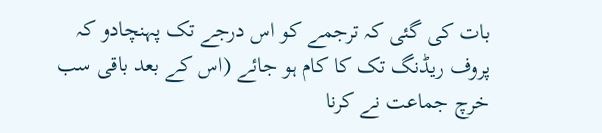بات کی گئی کہ ترجمے کو اس درجے تک پہنچادو کہ پروف ریڈنگ تک کا کام ہو جائے (اس کے بعد باقی سب خرچ جماعت نے کرنا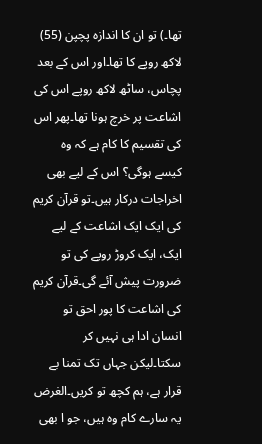تھا۔) تو ان کا اندازہ پچپن (55) لاکھ روپے کا تھا۔اور اس کے بعد پچاس، ساٹھ لاکھ روپے اس کی اشاعت پر خرچ ہونا تھا۔پھر اس کی تقسیم کا کام ہے کہ وہ کیسے ہوگی؟ اس کے لیے بھی اخراجات درکار ہیں۔تو قرآن کریم کی ایک ایک اشاعت کے لیے ایک، ایک کروڑ روپے کی تو ضرورت پیش آئے گی۔قرآن کریم کی اشاعت کا پور احق تو انسان ادا ہی نہیں کر سکتا۔لیکن جہاں تک تمنا بے قرار ہے، ہم کچھ تو کریں۔الغرض یہ سارے کام وہ ہیں، جو ا بھی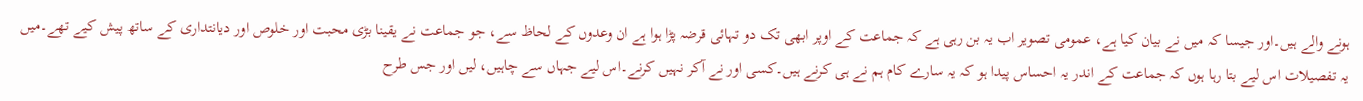ہونے والے ہیں۔اور جیسا کہ میں نے بیان کیا ہے، عمومی تصویر اب یہ بن رہی ہے کہ جماعت کے اوپر ابھی تک دو تہائی قرضہ پڑا ہوا ہے ان وعدوں کے لحاظ سے، جو جماعت نے یقینا بڑی محبت اور خلوص اور دیانتداری کے ساتھ پیش کیے تھے۔میں یہ تفصیلات اس لیے بتا رہا ہوں کہ جماعت کے اندر یہ احساس پیدا ہو کہ یہ سارے کام ہم نے ہی کرنے ہیں۔کسی اور نے آکر نہیں کرنے۔اس لیے جہاں سے چاہیں، لیں اور جس طرح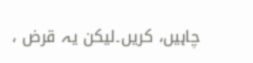چاہیں، کریں۔لیکن یہ قرض ،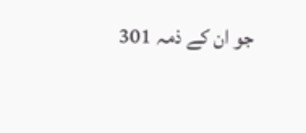جو ان کے ذمہ 301